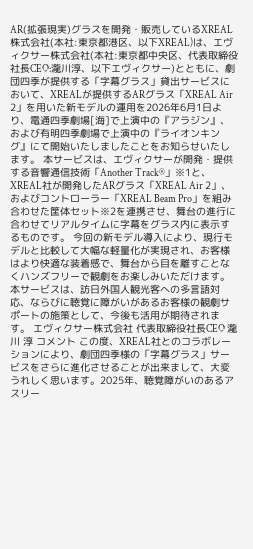AR(拡張現実)グラスを開発・販売しているXREAL 株式会社(本社:東京都港区、以下XREAL)は、エヴィクサー株式会社(本社:東京都中央区、代表取締役社長CEO:瀧川淳、以下エヴィクサー)とともに、劇団四季が提供する「字幕グラス」貸出サービスにおいて、XREALが提供するARグラス「XREAL Air 2」を用いた新モデルの運用を2026年6月1日より、電通四季劇場[海]で上演中の『アラジン』、および有明四季劇場で上演中の『ライオンキング』にて開始いたしましたことをお知らせいたします。 本サービスは、エヴィクサーが開発・提供する音響通信技術「Another Track®」※1と、XREAL社が開発したARグラス「XREAL Air 2」、およびコントローラー「XREAL Beam Pro」を組み合わせた筐体セット※2を連携させ、舞台の進行に合わせてリアルタイムに字幕をグラス内に表示するものです。 今回の新モデル導入により、現行モデルと比較して大幅な軽量化が実現され、お客様はより快適な装着感で、舞台から目を離すことなくハンズフリーで観劇をお楽しみいただけます。本サービスは、訪日外国人観光客への多言語対応、ならびに聴覚に障がいがあるお客様の観劇サポートの施策として、今後も活用が期待されます。 エヴィクサー株式会社 代表取締役社長CEO 瀧川 淳 コメント この度、XREAL社とのコラボレーションにより、劇団四季様の「字幕グラス」サービスをさらに進化させることが出来まして、大変うれしく思います。2025年、聴覚障がいのあるアスリー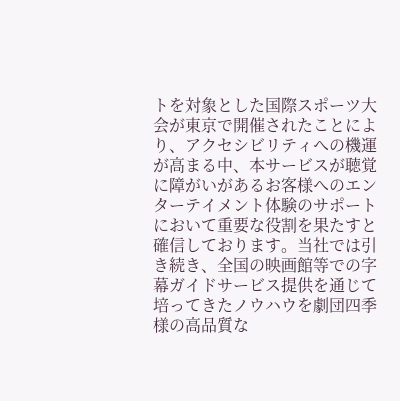トを対象とした国際スポーツ大会が東京で開催されたことにより、アクセシビリティへの機運が高まる中、本サービスが聴覚に障がいがあるお客様へのエンターテイメント体験のサポートにおいて重要な役割を果たすと確信しております。当社では引き続き、全国の映画館等での字幕ガイドサービス提供を通じて培ってきたノウハウを劇団四季様の高品質な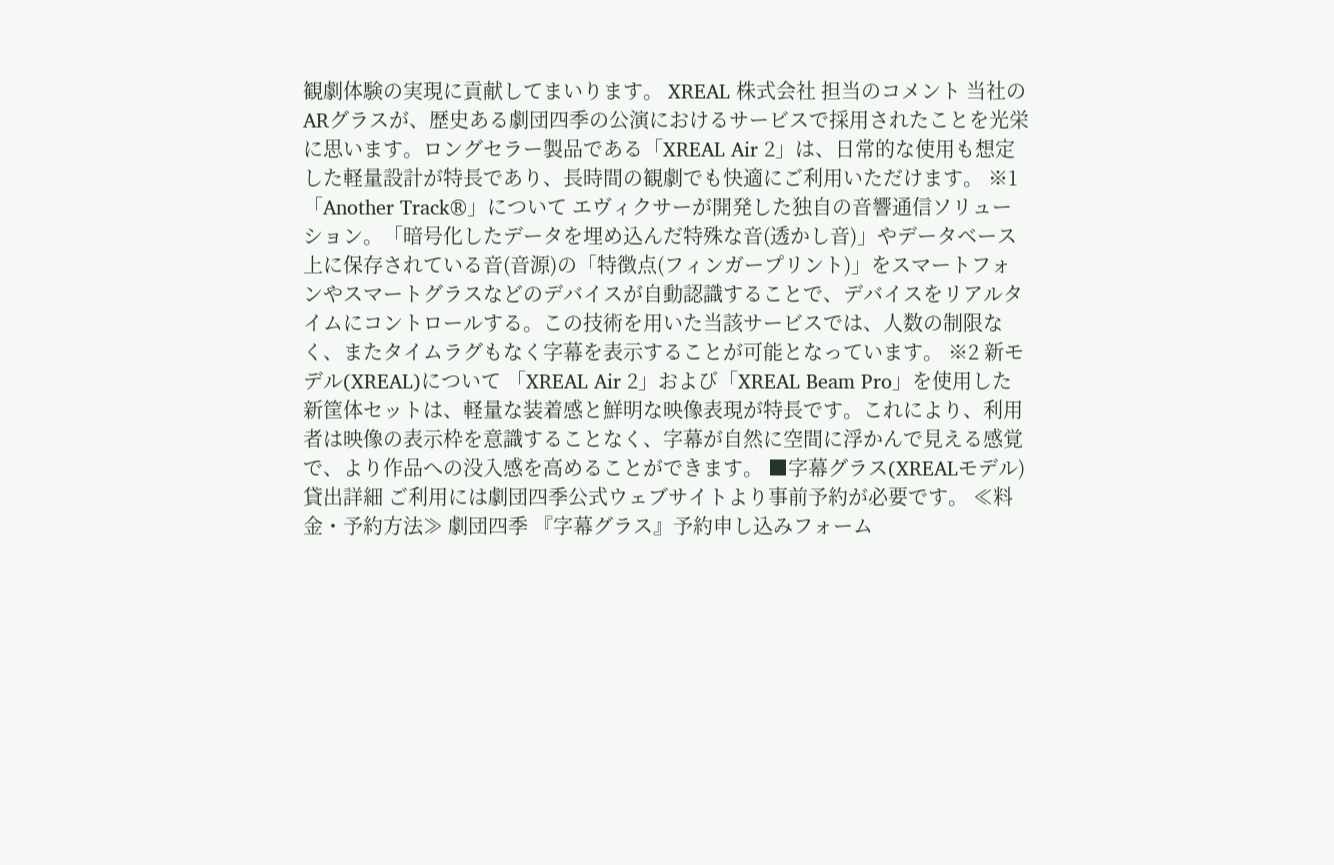観劇体験の実現に貢献してまいります。 XREAL 株式会社 担当のコメント 当社のARグラスが、歴史ある劇団四季の公演におけるサービスで採用されたことを光栄に思います。ロングセラー製品である「XREAL Air 2」は、日常的な使用も想定した軽量設計が特長であり、長時間の観劇でも快適にご利用いただけます。 ※1 「Another Track®」について エヴィクサーが開発した独自の音響通信ソリューション。「暗号化したデータを埋め込んだ特殊な音(透かし音)」やデータベース上に保存されている音(音源)の「特徴点(フィンガープリント)」をスマートフォンやスマートグラスなどのデバイスが自動認識することで、デバイスをリアルタイムにコントロールする。この技術を用いた当該サービスでは、人数の制限なく、またタイムラグもなく字幕を表示することが可能となっています。 ※2 新モデル(XREAL)について 「XREAL Air 2」および「XREAL Beam Pro」を使用した新筐体セットは、軽量な装着感と鮮明な映像表現が特長です。これにより、利用者は映像の表示枠を意識することなく、字幕が自然に空間に浮かんで見える感覚で、より作品への没入感を高めることができます。 ■字幕グラス(XREALモデル) 貸出詳細 ご利用には劇団四季公式ウェブサイトより事前予約が必要です。 ≪料金・予約方法≫ 劇団四季 『字幕グラス』予約申し込みフォーム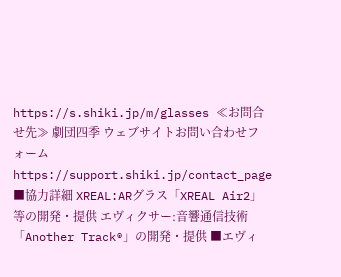https://s.shiki.jp/m/glasses ≪お問合せ先≫ 劇団四季 ウェブサイトお問い合わせフォーム https://support.shiki.jp/contact_page ■協力詳細 XREAL:ARグラス「XREAL Air2」等の開発・提供 エヴィクサー:音響通信技術「Another Track®」の開発・提供 ■エヴィ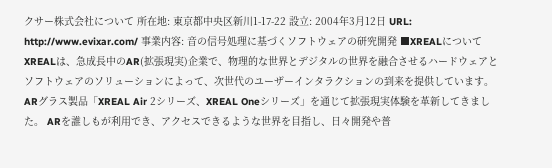クサー株式会社について 所在地: 東京都中央区新川1-17-22 設立: 2004年3月12日 URL: http://www.evixar.com/ 事業内容: 音の信号処理に基づくソフトウェアの研究開発 ■XREALについて XREALは、急成長中のAR(拡張現実)企業で、物理的な世界とデジタルの世界を融合させるハードウェアとソフトウェアのソリューションによって、次世代のユーザーインタラクションの到来を提供しています。 ARグラス製品「XREAL Air 2シリーズ、XREAL Oneシリーズ」を通じて拡張現実体験を革新してきました。 ARを誰しもが利用でき、アクセスできるような世界を目指し、日々開発や普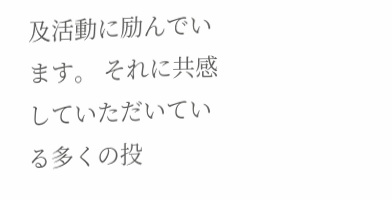及活動に励んでいます。 それに共感していただいている多くの投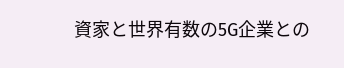資家と世界有数の5G企業との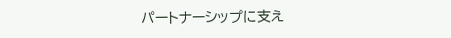パートナーシップに支え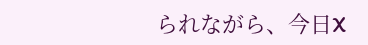られながら、今日X